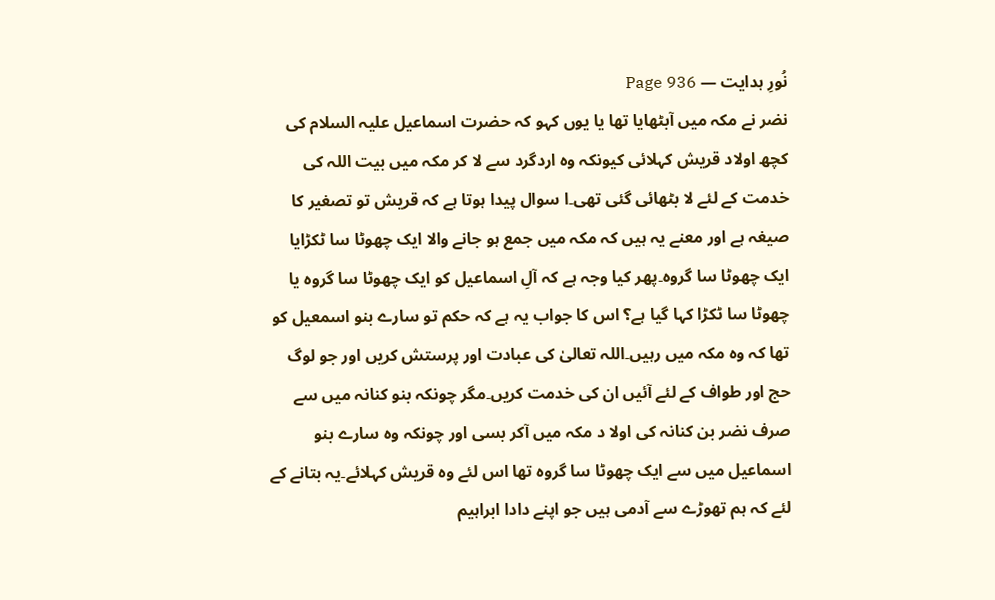نُورِ ہدایت — Page 936
نضر نے مکہ میں آبٹھایا تھا یا یوں کہو کہ حضرت اسماعیل علیہ السلام کی کچھ اولاد قریش کہلائی کیونکہ وہ اردگرد سے لا کر مکہ میں بیت اللہ کی خدمت کے لئے لا بٹھائی گئی تھی۔ا سوال پیدا ہوتا ہے کہ قریش تو تصغیر کا صیغہ ہے اور معنے یہ ہیں کہ مکہ میں جمع ہو جانے والا ایک چھوٹا سا ٹکڑایا ایک چھوٹا سا گروہ۔پھر کیا وجہ ہے کہ آلِ اسماعیل کو ایک چھوٹا سا گروہ یا چھوٹا سا ٹکڑا کہا گیا ہے؟ اس کا جواب یہ ہے کہ حکم تو سارے بنو اسمعیل کو تھا کہ وہ مکہ میں رہیں۔اللہ تعالیٰ کی عبادت اور پرستش کریں اور جو لوگ حج اور طواف کے لئے آئیں ان کی خدمت کریں۔مگر چونکہ بنو کنانہ میں سے صرف نضر بن کنانہ کی اولا د مکہ میں آکر بسی اور چونکہ وہ سارے بنو اسماعیل میں سے ایک چھوٹا سا گروہ تھا اس لئے وہ قریش کہلائے۔یہ بتانے کے لئے کہ ہم تھوڑے سے آدمی ہیں جو اپنے دادا ابراہیم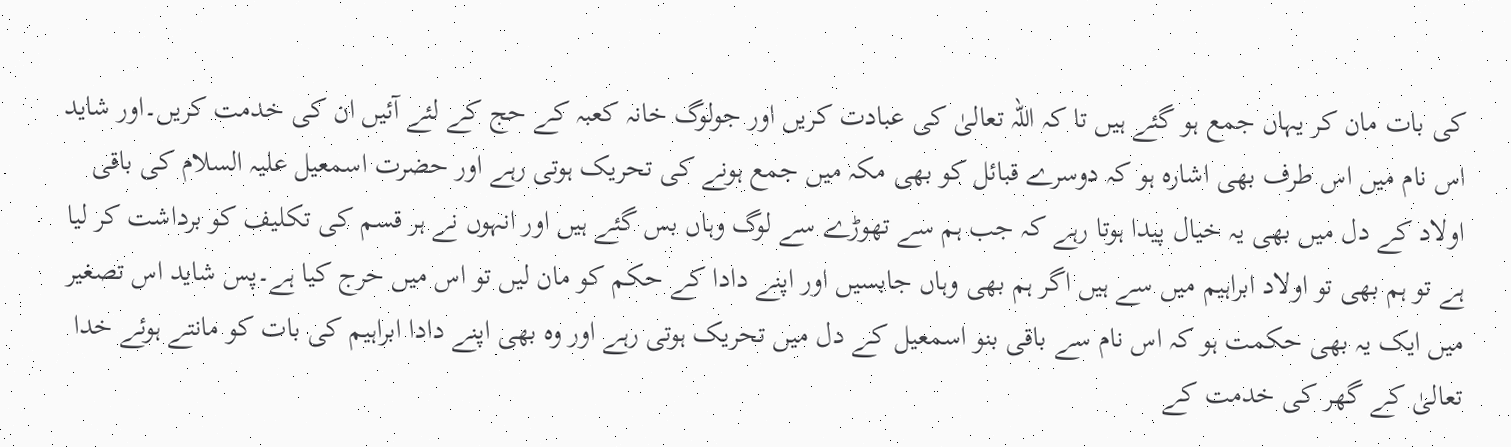کی بات مان کر یہاں جمع ہو گئے ہیں تا کہ اللہ تعالیٰ کی عبادت کریں اور جولوگ خانہ کعبہ کے حج کے لئے آئیں ان کی خدمت کریں۔اور شاید اس نام میں اس طرف بھی اشارہ ہو کہ دوسرے قبائل کو بھی مکہ میں جمع ہونے کی تحریک ہوتی رہے اور حضرت اسمعیل علیہ السلام کی باقی اولاد کے دل میں بھی یہ خیال پیدا ہوتا رہے کہ جب ہم سے تھوڑے سے لوگ وہاں بس گئے ہیں اور انہوں نے ہر قسم کی تکلیف کو برداشت کر لیا ہے تو ہم بھی تو اولاد ابراہیم میں سے ہیں اگر ہم بھی وہاں جابسیں اور اپنے دادا کے حکم کو مان لیں تو اس میں حرج کیا ہے۔پس شاید اس تصغیر میں ایک یہ بھی حکمت ہو کہ اس نام سے باقی بنو اسمعیل کے دل میں تحریک ہوتی رہے اور وہ بھی اپنے دادا ابراہیم کی بات کو مانتے ہوئے خدا تعالیٰ کے گھر کی خدمت کے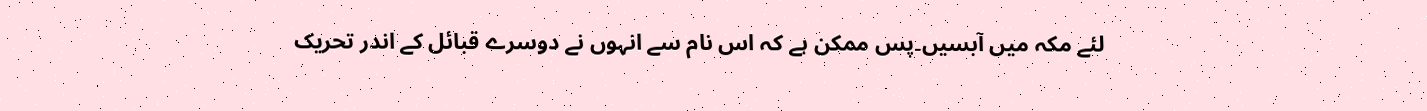لئے مکہ میں آبسیں۔پس ممکن ہے کہ اس نام سے انہوں نے دوسرے قبائل کے اندر تحریک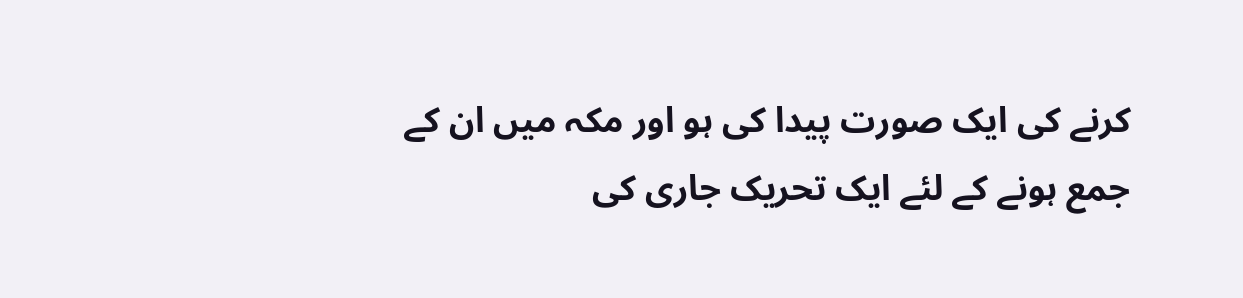کرنے کی ایک صورت پیدا کی ہو اور مکہ میں ان کے جمع ہونے کے لئے ایک تحریک جاری کی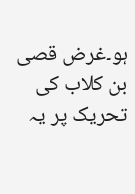ہو۔غرض قصی بن کلاب کی تحریک پر یہ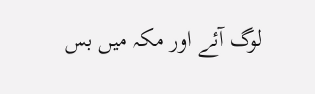لوگ آئے اور مکہ میں بس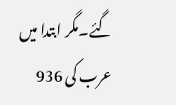گئے۔مگر ابتدا میں عرب کی 936